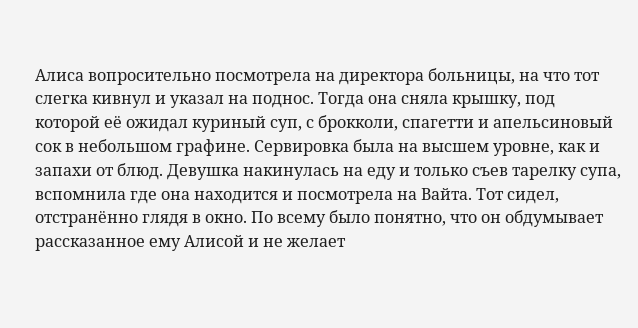Алиса вопросительно посмотрела на директора больницы, на что тот слегка кивнул и указал на поднос. Тогда она сняла крышку, под которой её ожидал куриный суп, с брокколи, спагетти и апельсиновый сок в небольшом графине. Сервировка была на высшем уровне, как и запахи от блюд. Девушка накинулась на еду и только съев тарелку супа, вспомнила где она находится и посмотрела на Вайта. Тот сидел, отстранённо глядя в окно. По всему было понятно, что он обдумывает рассказанное ему Алисой и не желает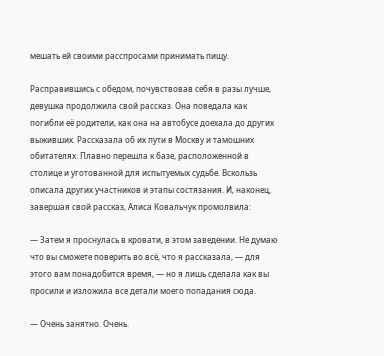мешать ей своими расспросами принимать пищу.

Расправившись с обедом, почувствовав себя в разы лучше, девушка продолжила свой рассказ. Она поведала как погибли её родители, как она на автобусе доехала до других выживших. Рассказала об их пути в Москву и тамошних обитателях. Плавно перешла к базе, расположенной в столице и уготованной для испытуемых судьбе. Вскользь описала других участников и этапы состязания. И, наконец, завершая свой рассказ, Алиса Ковальчук промолвила:

— Затем я проснулась в кровати, в этом заведении. Не думаю что вы сможете поверить во всё, что я рассказала, — для этого вам понадобится время, — но я лишь сделала как вы просили и изложила все детали моего попадания сюда.

— Очень занятно. Очень.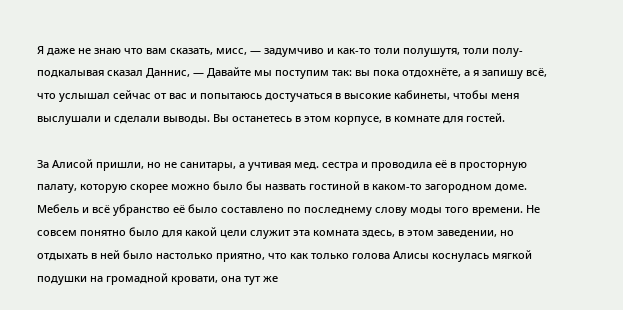Я даже не знаю что вам сказать, мисс, — задумчиво и как-то толи полушутя, толи полу-подкалывая сказал Даннис, — Давайте мы поступим так: вы пока отдохнёте, а я запишу всё, что услышал сейчас от вас и попытаюсь достучаться в высокие кабинеты, чтобы меня выслушали и сделали выводы. Вы останетесь в этом корпусе, в комнате для гостей.

За Алисой пришли, но не санитары, а учтивая мед. сестра и проводила её в просторную палату, которую скорее можно было бы назвать гостиной в каком-то загородном доме. Мебель и всё убранство её было составлено по последнему слову моды того времени. Не совсем понятно было для какой цели служит эта комната здесь, в этом заведении, но отдыхать в ней было настолько приятно, что как только голова Алисы коснулась мягкой подушки на громадной кровати, она тут же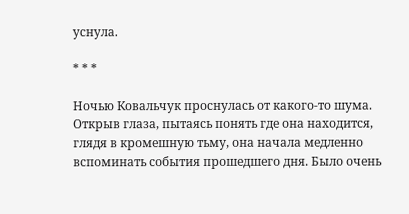уснула.

* * *

Ночью Ковальчук проснулась от какого-то шума. Открыв глаза, пытаясь понять где она находится, глядя в кромешную тьму, она начала медленно вспоминать события прошедшего дня. Было очень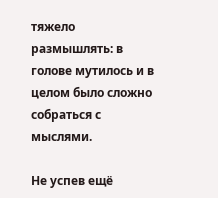тяжело размышлять: в голове мутилось и в целом было сложно собраться с мыслями.

Не успев ещё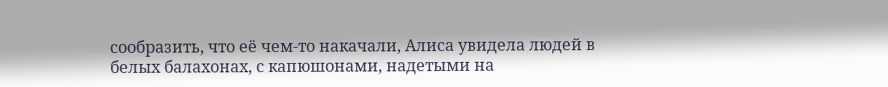сообразить, что её чем-то накачали, Алиса увидела людей в белых балахонах, с капюшонами, надетыми на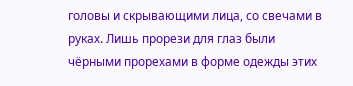головы и скрывающими лица, со свечами в руках. Лишь прорези для глаз были чёрными прорехами в форме одежды этих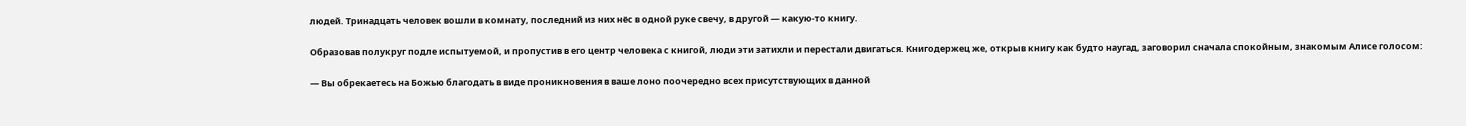людей. Тринадцать человек вошли в комнату, последний из них нёс в одной руке свечу, в другой — какую-то книгу.

Образовав полукруг подле испытуемой, и пропустив в его центр человека с книгой, люди эти затихли и перестали двигаться. Книгодержец же, открыв книгу как будто наугад, заговорил сначала спокойным, знакомым Алисе голосом:

— Вы обрекаетесь на Божью благодать в виде проникновения в ваше лоно поочередно всех присутствующих в данной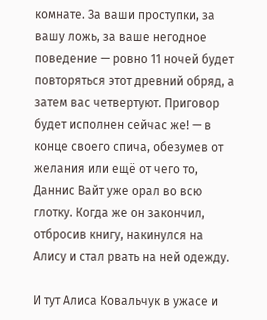комнате. За ваши проступки, за вашу ложь, за ваше негодное поведение — ровно 11 ночей будет повторяться этот древний обряд, а затем вас четвертуют. Приговор будет исполнен сейчас же! — в конце своего спича, обезумев от желания или ещё от чего то, Даннис Вайт уже орал во всю глотку. Когда же он закончил, отбросив книгу, накинулся на Алису и стал рвать на ней одежду.

И тут Алиса Ковальчук в ужасе и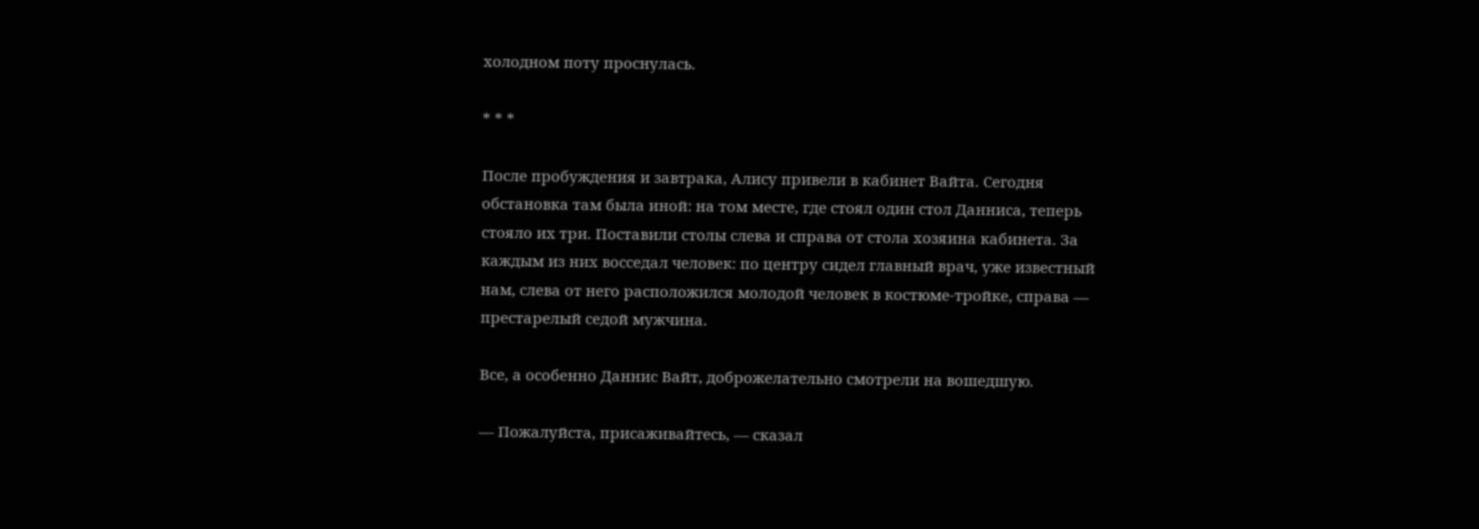холодном поту проснулась.

* * *

После пробуждения и завтрака, Алису привели в кабинет Вайта. Сегодня обстановка там была иной: на том месте, где стоял один стол Данниса, теперь стояло их три. Поставили столы слева и справа от стола хозяина кабинета. За каждым из них восседал человек: по центру сидел главный врач, уже известный нам, слева от него расположился молодой человек в костюме-тройке, справа — престарелый седой мужчина.

Все, а особенно Даннис Вайт, доброжелательно смотрели на вошедшую.

— Пожалуйста, присаживайтесь, — сказал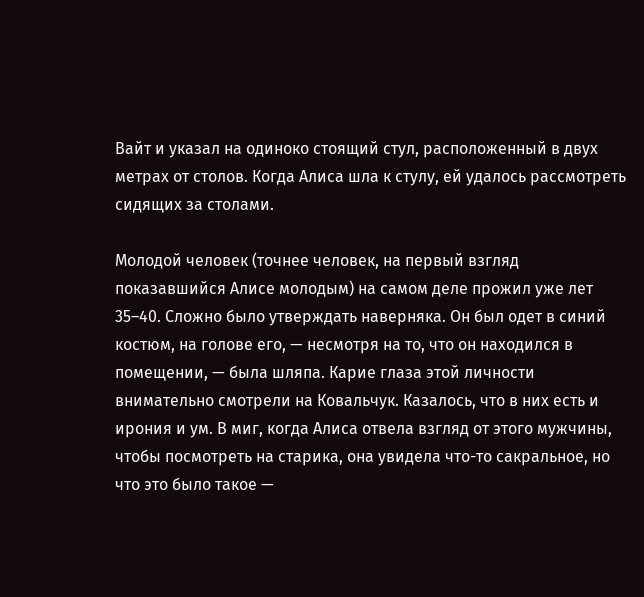Вайт и указал на одиноко стоящий стул, расположенный в двух метрах от столов. Когда Алиса шла к стулу, ей удалось рассмотреть сидящих за столами.

Молодой человек (точнее человек, на первый взгляд показавшийся Алисе молодым) на самом деле прожил уже лет 35–40. Сложно было утверждать наверняка. Он был одет в синий костюм, на голове его, — несмотря на то, что он находился в помещении, — была шляпа. Карие глаза этой личности внимательно смотрели на Ковальчук. Казалось, что в них есть и ирония и ум. В миг, когда Алиса отвела взгляд от этого мужчины, чтобы посмотреть на старика, она увидела что-то сакральное, но что это было такое —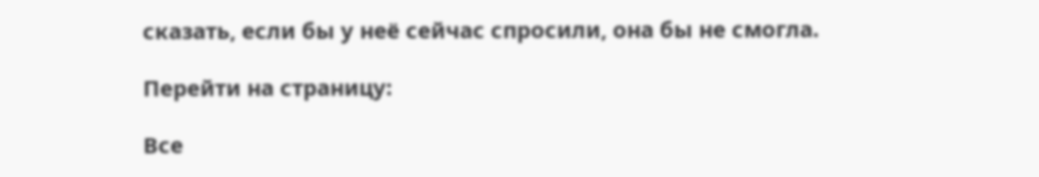сказать, если бы у неё сейчас спросили, она бы не смогла.

Перейти на страницу:

Все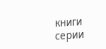книги серии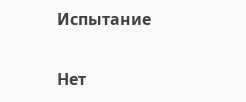Испытание

Нет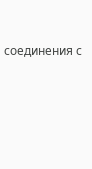соединения с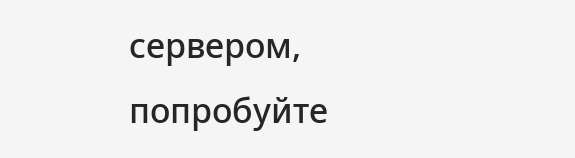сервером, попробуйте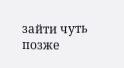зайти чуть позже